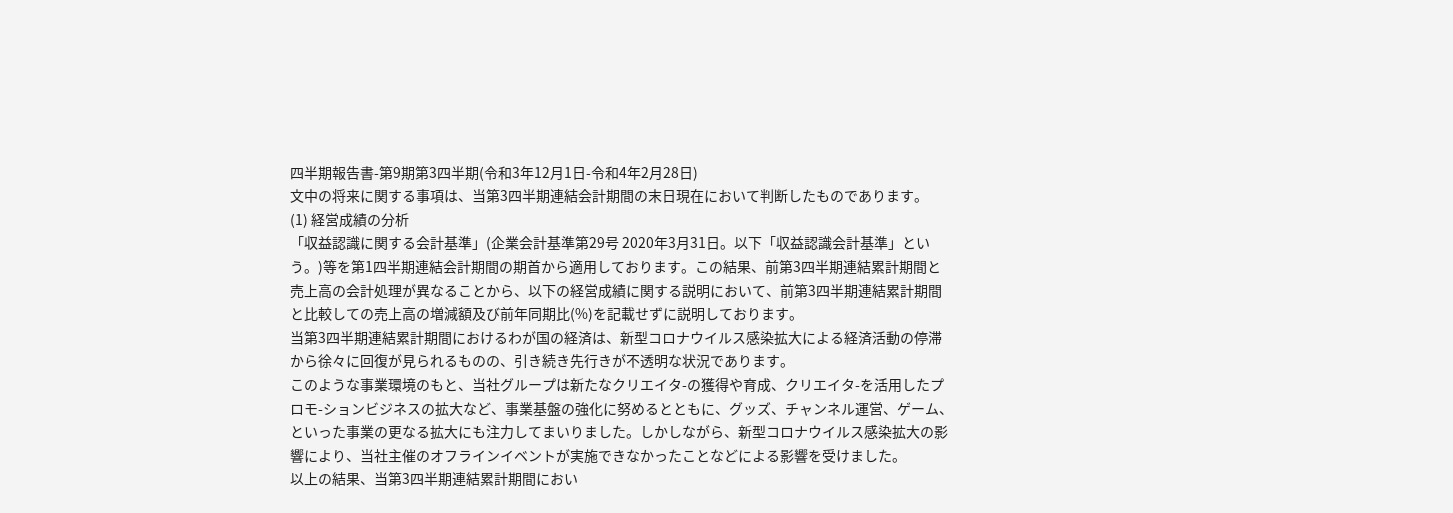四半期報告書-第9期第3四半期(令和3年12月1日-令和4年2月28日)
文中の将来に関する事項は、当第3四半期連結会計期間の末日現在において判断したものであります。
(1) 経営成績の分析
「収益認識に関する会計基準」(企業会計基準第29号 2020年3月31日。以下「収益認識会計基準」という。)等を第1四半期連結会計期間の期首から適用しております。この結果、前第3四半期連結累計期間と売上高の会計処理が異なることから、以下の経営成績に関する説明において、前第3四半期連結累計期間と比較しての売上高の増減額及び前年同期比(%)を記載せずに説明しております。
当第3四半期連結累計期間におけるわが国の経済は、新型コロナウイルス感染拡大による経済活動の停滞から徐々に回復が見られるものの、引き続き先行きが不透明な状況であります。
このような事業環境のもと、当社グループは新たなクリエイタ-の獲得や育成、クリエイタ-を活用したプロモ-ションビジネスの拡大など、事業基盤の強化に努めるとともに、グッズ、チャンネル運営、ゲーム、といった事業の更なる拡大にも注力してまいりました。しかしながら、新型コロナウイルス感染拡大の影響により、当社主催のオフラインイベントが実施できなかったことなどによる影響を受けました。
以上の結果、当第3四半期連結累計期間におい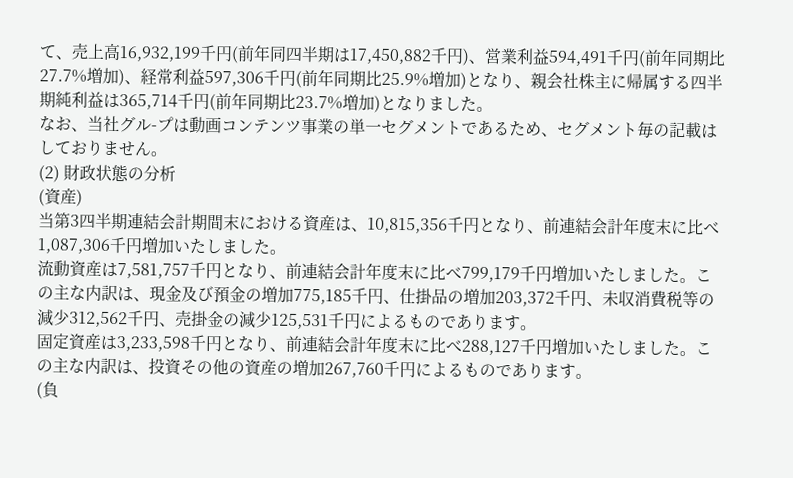て、売上高16,932,199千円(前年同四半期は17,450,882千円)、営業利益594,491千円(前年同期比27.7%増加)、経常利益597,306千円(前年同期比25.9%増加)となり、親会社株主に帰属する四半期純利益は365,714千円(前年同期比23.7%増加)となりました。
なお、当社グル-プは動画コンテンツ事業の単一セグメントであるため、セグメント毎の記載はしておりません。
(2) 財政状態の分析
(資産)
当第3四半期連結会計期間末における資産は、10,815,356千円となり、前連結会計年度末に比べ1,087,306千円増加いたしました。
流動資産は7,581,757千円となり、前連結会計年度末に比べ799,179千円増加いたしました。この主な内訳は、現金及び預金の増加775,185千円、仕掛品の増加203,372千円、未収消費税等の減少312,562千円、売掛金の減少125,531千円によるものであります。
固定資産は3,233,598千円となり、前連結会計年度末に比べ288,127千円増加いたしました。この主な内訳は、投資その他の資産の増加267,760千円によるものであります。
(負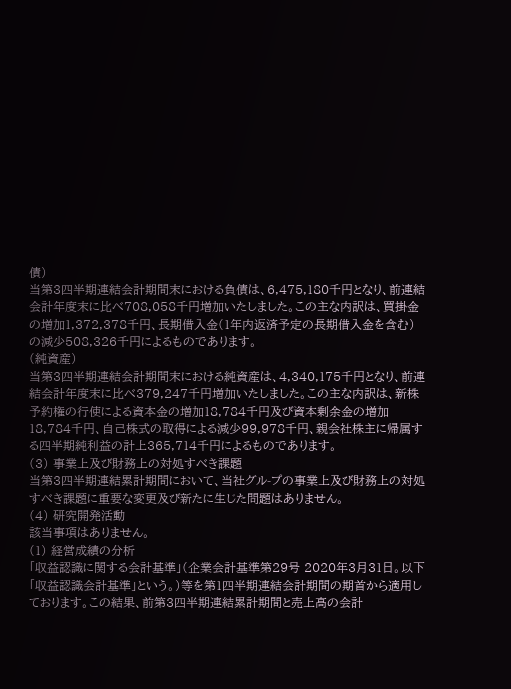債)
当第3四半期連結会計期間末における負債は、6,475,180千円となり、前連結会計年度末に比べ708,058千円増加いたしました。この主な内訳は、買掛金の増加1,372,378千円、長期借入金(1年内返済予定の長期借入金を含む)の減少508,326千円によるものであります。
(純資産)
当第3四半期連結会計期間末における純資産は、4,340,175千円となり、前連結会計年度末に比べ379,247千円増加いたしました。この主な内訳は、新株予約権の行使による資本金の増加18,784千円及び資本剰余金の増加18,784千円、自己株式の取得による減少99,978千円、親会社株主に帰属する四半期純利益の計上365,714千円によるものであります。
(3) 事業上及び財務上の対処すべき課題
当第3四半期連結累計期間において、当社グル-プの事業上及び財務上の対処すべき課題に重要な変更及び新たに生じた問題はありません。
(4) 研究開発活動
該当事項はありません。
(1) 経営成績の分析
「収益認識に関する会計基準」(企業会計基準第29号 2020年3月31日。以下「収益認識会計基準」という。)等を第1四半期連結会計期間の期首から適用しております。この結果、前第3四半期連結累計期間と売上高の会計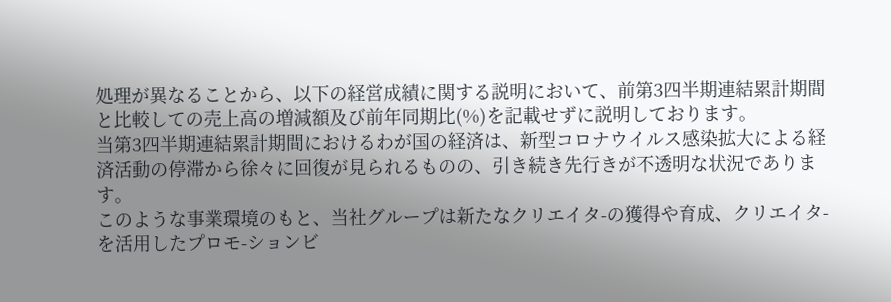処理が異なることから、以下の経営成績に関する説明において、前第3四半期連結累計期間と比較しての売上高の増減額及び前年同期比(%)を記載せずに説明しております。
当第3四半期連結累計期間におけるわが国の経済は、新型コロナウイルス感染拡大による経済活動の停滞から徐々に回復が見られるものの、引き続き先行きが不透明な状況であります。
このような事業環境のもと、当社グループは新たなクリエイタ-の獲得や育成、クリエイタ-を活用したプロモ-ションビ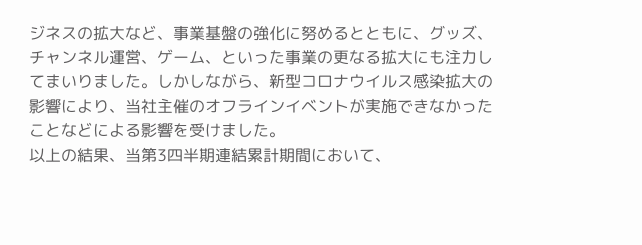ジネスの拡大など、事業基盤の強化に努めるとともに、グッズ、チャンネル運営、ゲーム、といった事業の更なる拡大にも注力してまいりました。しかしながら、新型コロナウイルス感染拡大の影響により、当社主催のオフラインイベントが実施できなかったことなどによる影響を受けました。
以上の結果、当第3四半期連結累計期間において、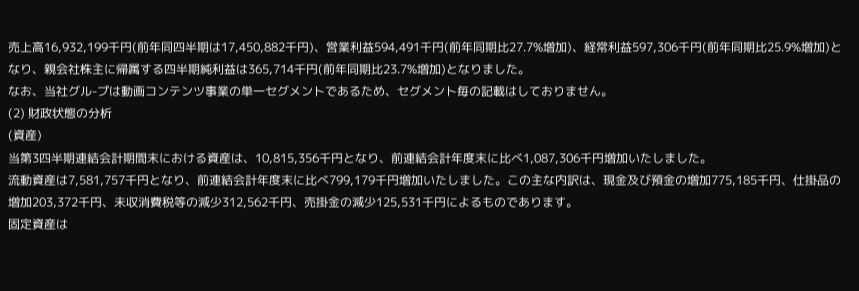売上高16,932,199千円(前年同四半期は17,450,882千円)、営業利益594,491千円(前年同期比27.7%増加)、経常利益597,306千円(前年同期比25.9%増加)となり、親会社株主に帰属する四半期純利益は365,714千円(前年同期比23.7%増加)となりました。
なお、当社グル-プは動画コンテンツ事業の単一セグメントであるため、セグメント毎の記載はしておりません。
(2) 財政状態の分析
(資産)
当第3四半期連結会計期間末における資産は、10,815,356千円となり、前連結会計年度末に比べ1,087,306千円増加いたしました。
流動資産は7,581,757千円となり、前連結会計年度末に比べ799,179千円増加いたしました。この主な内訳は、現金及び預金の増加775,185千円、仕掛品の増加203,372千円、未収消費税等の減少312,562千円、売掛金の減少125,531千円によるものであります。
固定資産は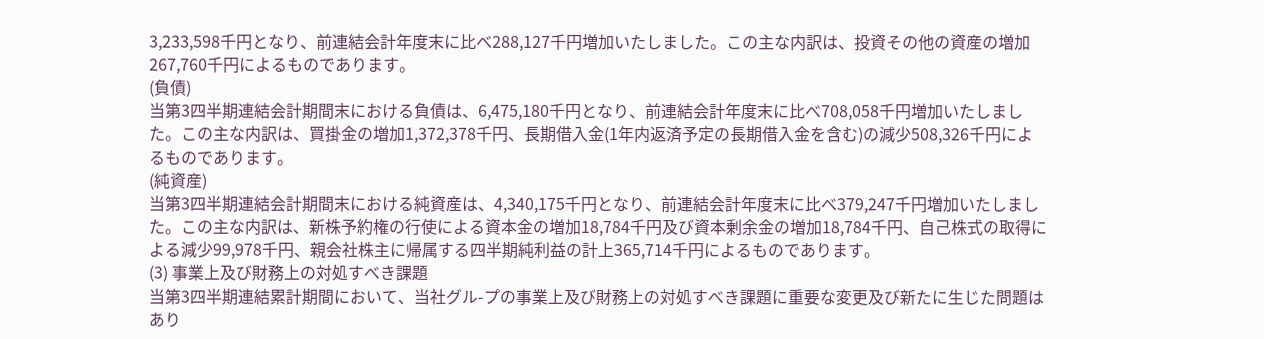3,233,598千円となり、前連結会計年度末に比べ288,127千円増加いたしました。この主な内訳は、投資その他の資産の増加267,760千円によるものであります。
(負債)
当第3四半期連結会計期間末における負債は、6,475,180千円となり、前連結会計年度末に比べ708,058千円増加いたしました。この主な内訳は、買掛金の増加1,372,378千円、長期借入金(1年内返済予定の長期借入金を含む)の減少508,326千円によるものであります。
(純資産)
当第3四半期連結会計期間末における純資産は、4,340,175千円となり、前連結会計年度末に比べ379,247千円増加いたしました。この主な内訳は、新株予約権の行使による資本金の増加18,784千円及び資本剰余金の増加18,784千円、自己株式の取得による減少99,978千円、親会社株主に帰属する四半期純利益の計上365,714千円によるものであります。
(3) 事業上及び財務上の対処すべき課題
当第3四半期連結累計期間において、当社グル-プの事業上及び財務上の対処すべき課題に重要な変更及び新たに生じた問題はあり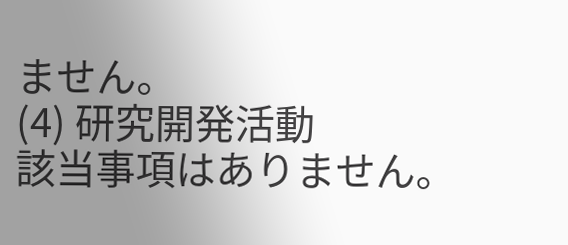ません。
(4) 研究開発活動
該当事項はありません。